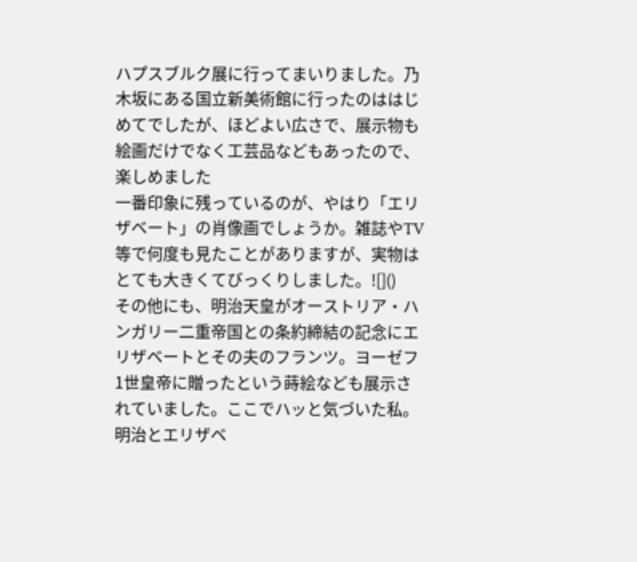ハプスブルク展に行ってまいりました。乃木坂にある国立新美術館に行ったのははじめてでしたが、ほどよい広さで、展示物も絵画だけでなく工芸品などもあったので、楽しめました
一番印象に残っているのが、やはり「エリザベート」の肖像画でしょうか。雑誌やTV等で何度も見たことがありますが、実物はとても大きくてびっくりしました。![]()
その他にも、明治天皇がオーストリア・ハンガリー二重帝国との条約締結の記念にエリザベートとその夫のフランツ。ヨーゼフ1世皇帝に贈ったという蒔絵なども展示されていました。ここでハッと気づいた私。明治とエリザベ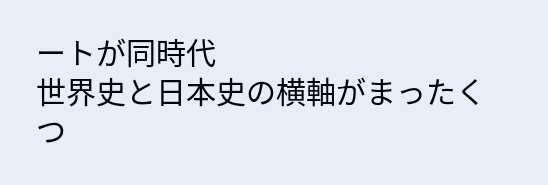ートが同時代
世界史と日本史の横軸がまったくつ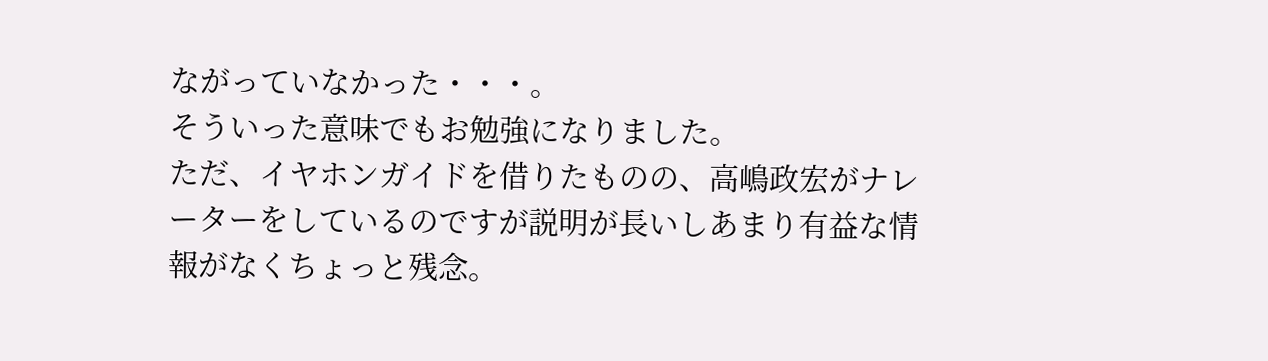ながっていなかった・・・。
そういった意味でもお勉強になりました。
ただ、イヤホンガイドを借りたものの、高嶋政宏がナレーターをしているのですが説明が長いしあまり有益な情報がなくちょっと残念。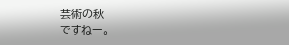芸術の秋
ですねー。